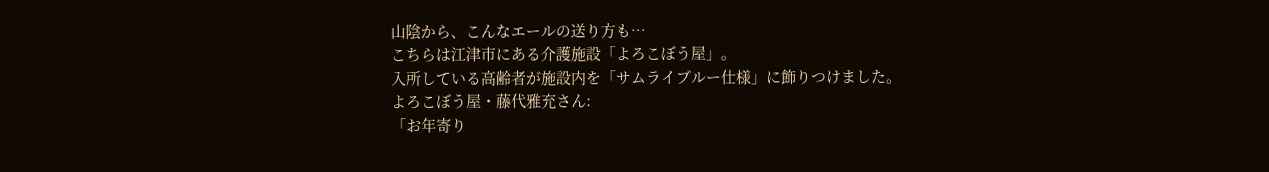山陰から、こんなエールの送り方も…
こちらは江津市にある介護施設「よろこぼう屋」。
入所している高齢者が施設内を「サムライブルー仕様」に飾りつけました。
よろこぼう屋・藤代雅充さん:
「お年寄り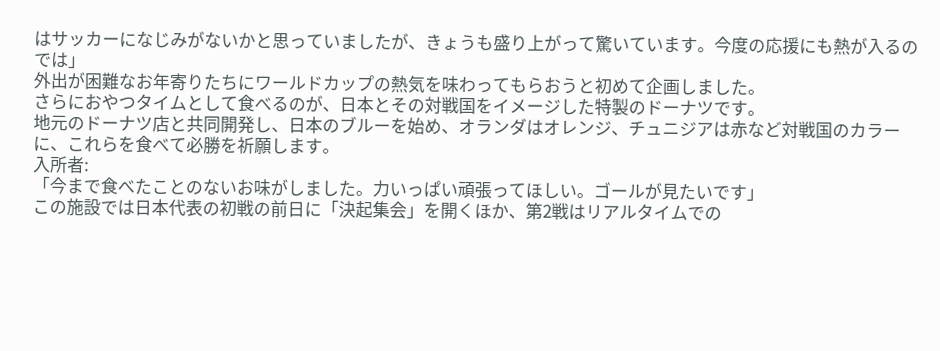はサッカーになじみがないかと思っていましたが、きょうも盛り上がって驚いています。今度の応援にも熱が入るのでは」
外出が困難なお年寄りたちにワールドカップの熱気を味わってもらおうと初めて企画しました。
さらにおやつタイムとして食べるのが、日本とその対戦国をイメージした特製のドーナツです。
地元のドーナツ店と共同開発し、日本のブルーを始め、オランダはオレンジ、チュニジアは赤など対戦国のカラーに、これらを食べて必勝を祈願します。
入所者:
「今まで食べたことのないお味がしました。力いっぱい頑張ってほしい。ゴールが見たいです」
この施設では日本代表の初戦の前日に「決起集会」を開くほか、第2戦はリアルタイムでの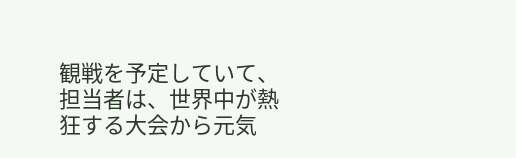観戦を予定していて、担当者は、世界中が熱狂する大会から元気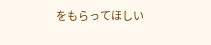をもらってほしい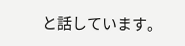と話しています。